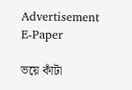Advertisement
E-Paper

ভয়ে কাঁটা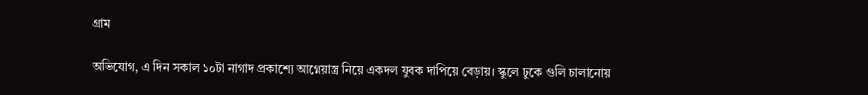গ্রাম

অভিযোগ, এ দিন সকাল ১০টা নাগাদ প্রকাশ্যে আগ্নেয়াস্ত্র নিয়ে একদল যুবক দাপিয়ে বেড়ায়। স্কুলে ঢুকে গুলি চালানোয়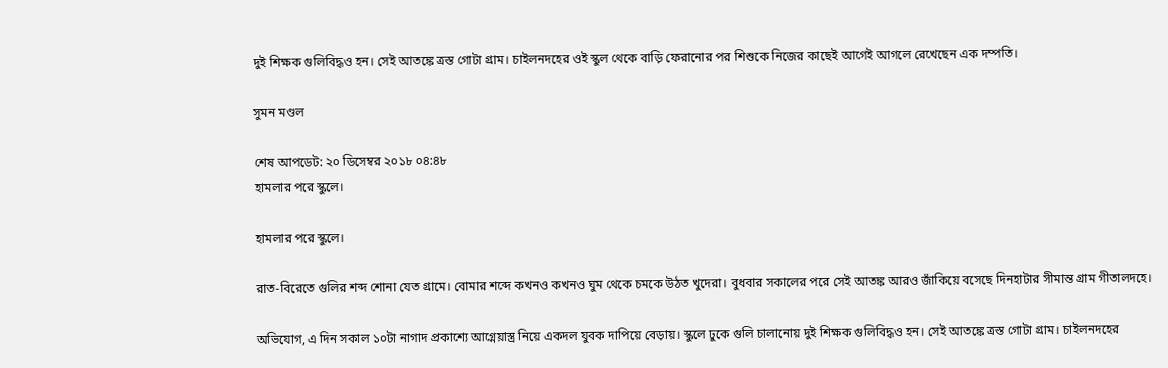দুই শিক্ষক গুলিবিদ্ধও হন। সেই আতঙ্কে ত্রস্ত গোটা গ্রাম। চাইলনদহের ওই স্কুল থেকে বাড়ি ফেরানোর পর শিশুকে নিজের কাছেই আগেই আগলে রেখেছেন এক দম্পতি।

সুমন মণ্ডল

শেষ আপডেট: ২০ ডিসেম্বর ২০১৮ ০৪:৪৮
হামলার পরে স্কুলে।

হামলার পরে স্কুলে।

রাত-বিরেতে গুলির শব্দ শোনা যেত গ্রামে। বোমার শব্দে কখনও কখনও ঘুম থেকে চমকে উঠত খুদেরা। বুধবার সকালের পরে সেই আতঙ্ক আরও জাঁকিয়ে বসেছে দিনহাটার সীমান্ত গ্রাম গীতালদহে।

অভিযোগ, এ দিন সকাল ১০টা নাগাদ প্রকাশ্যে আগ্নেয়াস্ত্র নিয়ে একদল যুবক দাপিয়ে বেড়ায়। স্কুলে ঢুকে গুলি চালানোয় দুই শিক্ষক গুলিবিদ্ধও হন। সেই আতঙ্কে ত্রস্ত গোটা গ্রাম। চাইলনদহের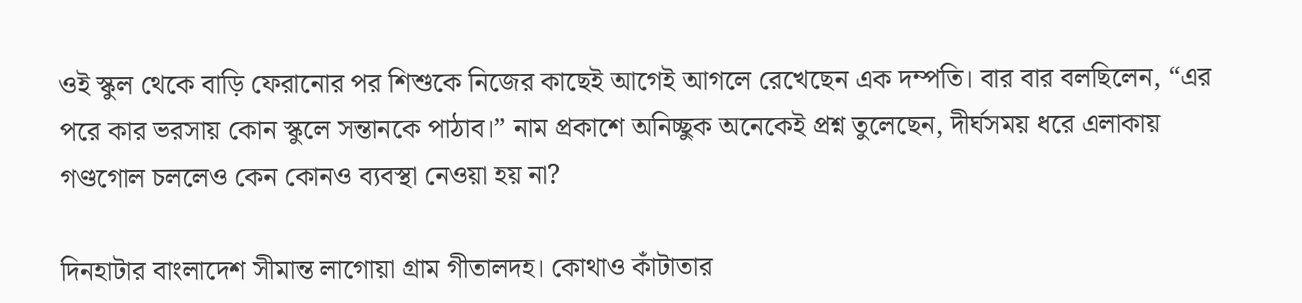ওই স্কুল থেকে বাড়ি ফেরানোর পর শিশুকে নিজের কাছেই আগেই আগলে রেখেছেন এক দম্পতি। বার বার বলছিলেন, “এর পরে কার ভরসায় কোন স্কুলে সন্তানকে পাঠাব।” নাম প্রকাশে অনিচ্ছুক অনেকেই প্রশ্ন তুলেছেন, দীর্ঘসময় ধরে এলাকায় গণ্ডগোল চললেও কেন কোনও ব্যবস্থা নেওয়া হয় না?

দিনহাটার বাংলাদেশ সীমান্ত লাগোয়া গ্রাম গীতালদহ। কোথাও কাঁটাতার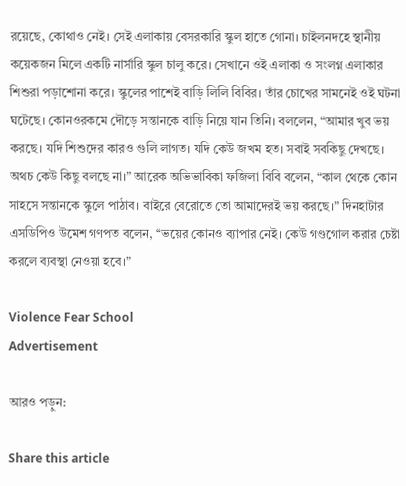রয়েছে, কোথাও নেই। সেই এলাকায় বেসরকারি স্কুল হাতে গোনা। চাইলনদহে স্থানীয় কয়েকজন মিলে একটি নার্সারি স্কুল চালু করে। সেখানে ওই এলাকা ও সংলগ্ন এলাকার শিশুরা পড়াশোনা করে। স্কুলের পাশেই বাড়ি লিলি বিবির। তাঁর চোখের সামনেই ওই ঘটনা ঘটেছে। কোনওরকমে দৌড়ে সন্তানকে বাড়ি নিয়ে যান তিনি। বললেন, “আমার খুব ভয় করছে। যদি শিশুদের কারও গুলি লাগত। যদি কেউ জখম হত। সবাই সবকিছু দেখছে। অথচ কেউ কিছু বলছে না।” আরেক অভিভাবিকা ফজিলা বিবি বলেন, “কাল থেকে কোন সাহসে সন্তানকে স্কুলে পাঠাব। বাইরে বেরোতে তো আমাদেরই ভয় করছে।” দিনহাটার এসডিপিও উমেশ গণপত বলেন, ‘‘ভয়ের কোনও ব্যাপার নেই। কেউ গণ্ডগোল করার চেষ্টা করলে ব্যবস্থা নেওয়া হবে।”

Violence Fear School
Advertisement

আরও পড়ুন:

Share this article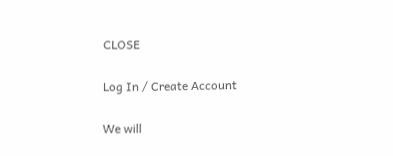CLOSE

Log In / Create Account

We will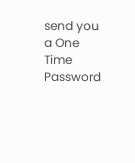send you a One Time Password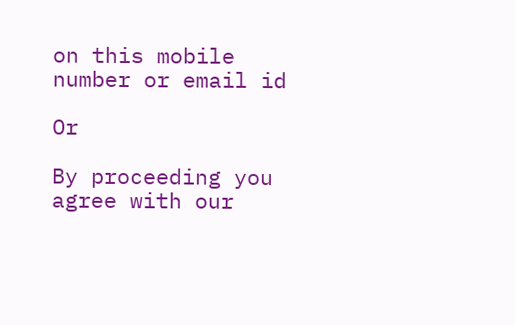on this mobile number or email id

Or

By proceeding you agree with our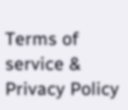Terms of service & Privacy Policy